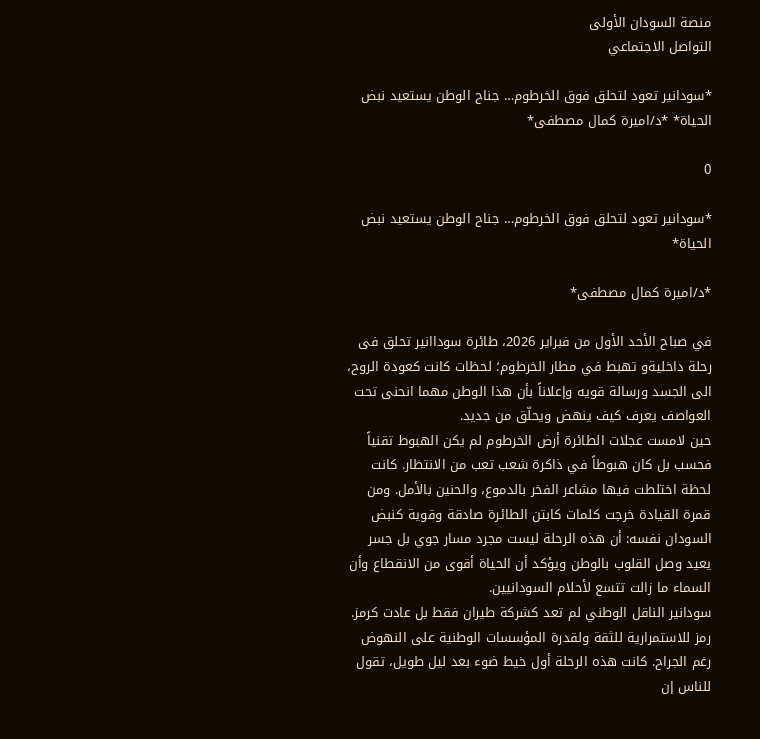منصة السودان الأولى
التواصل الاجتماعي

*سودانير تعود لتحلق فوق الخرطوم… جناح الوطن يستعيد نبض الحياة* *د/اميرة كمال مصطفى*

0

*سودانير تعود لتحلق فوق الخرطوم… جناح الوطن يستعيد نبض الحياة*

*د/اميرة كمال مصطفى*

في صباح الأحد الأول من فبراير 2026، طائرة سوداانير تحلق فى رحلة داخليةو تهبط في مطار الخرطوم؛ لحظات كانت كعودة الروح، الى الجسد ورسالة قويه وإعلاناً بأن هذا الوطن مهما انحنى تحت العواصف يعرف كيف ينهض ويحلّق من جديد.
حين لامست عجلات الطائرة أرض الخرطوم لم يكن الهبوط تقنياً فحسب بل كان هبوطاً في ذاكرة شعب تعب من الانتظار. كانت لحظة اختلطت فيها مشاعر الفخر بالدموع، والحنين بالأمل. ومن قمرة القيادة خرجت كلمات كابتن الطائرة صادقة وقوية كنبض السودان نفسه: أن هذه الرحلة ليست مجرد مسار جوي بل جسر يعيد وصل القلوب بالوطن ويؤكد أن الحياة أقوى من الانقطاع وأن السماء ما زالت تتسع لأحلام السودانيين.
سودانير الناقل الوطني لم تعد كشركة طيران فقط بل عادت كرمز. رمز للاستمرارية للثقة ولقدرة المؤسسات الوطنية على النهوض رغم الجراح. كانت هذه الرحلة أول خيط ضوء بعد ليل طويل، تقول للناس إن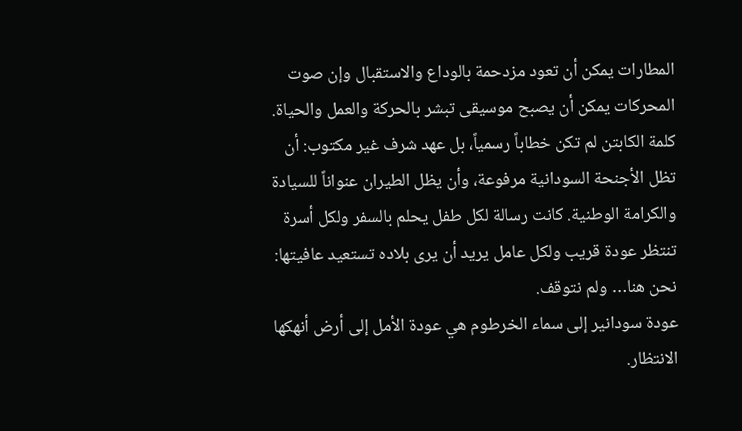المطارات يمكن أن تعود مزدحمة بالوداع والاستقبال وإن صوت المحركات يمكن أن يصبح موسيقى تبشر بالحركة والعمل والحياة.
كلمة الكابتن لم تكن خطاباً رسمياً، بل عهد شرف غير مكتوب: أن تظل الأجنحة السودانية مرفوعة، وأن يظل الطيران عنواناً للسيادة والكرامة الوطنية. كانت رسالة لكل طفل يحلم بالسفر ولكل أسرة تنتظر عودة قريب ولكل عامل يريد أن يرى بلاده تستعيد عافيتها: نحن هنا… ولم نتوقف.
عودة سودانير إلى سماء الخرطوم هي عودة الأمل إلى أرض أنهكها الانتظار.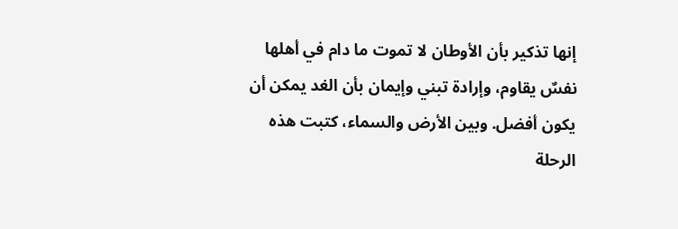إنها تذكير بأن الأوطان لا تموت ما دام في أهلها نفسٌ يقاوم، وإرادة تبني وإيمان بأن الغد يمكن أن يكون أفضل. وبين الأرض والسماء، كتبت هذه الرحلة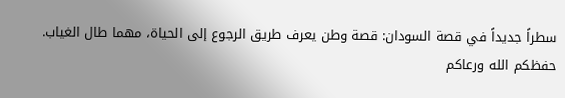سطراً جديداً في قصة السودان: قصة وطن يعرف طريق الرجوع إلى الحياة، مهما طال الغياب.
حفظكم الله ورعاكم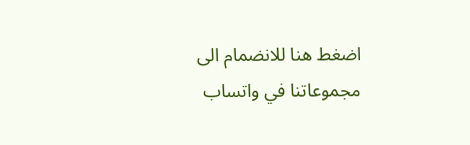اضغط هنا للانضمام الى مجموعاتنا في واتساب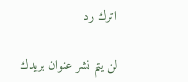اترك رد

لن يتم نشر عنوان بريدك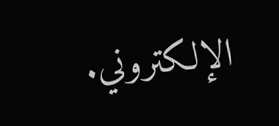الإلكتروني.